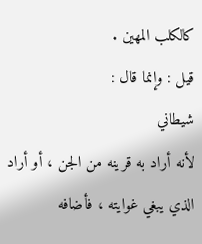كالكلب المهين .
قيل : وإنما قال :
شيطاني
لأنه أراد به قرينه من الجن ، أو أراد الذي يبغي غوايته ، فأضافه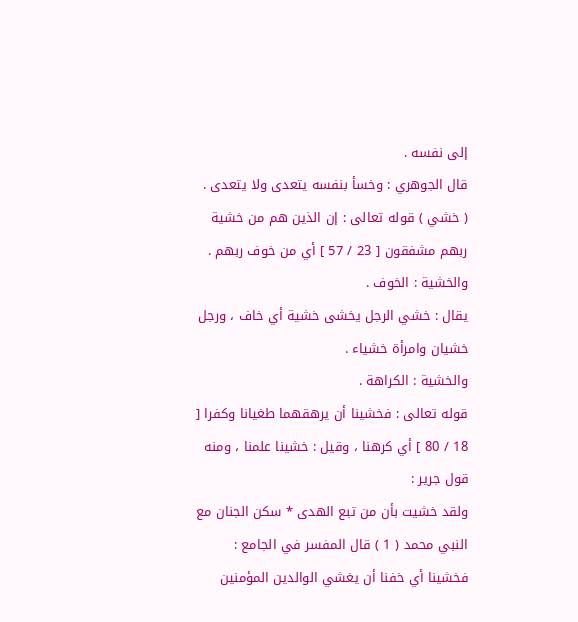إلى نفسه .
قال الجوهري : وخسأ بنفسه يتعدى ولا يتعدى .
( خشي ) قوله تعالى : إن الذين هم من خشية ربهم مشفقون [ 23 / 57 ] أي من خوف ربهم .
والخشية : الخوف .
يقال : خشي الرجل يخشى خشية أي خاف ، ورجل خشيان وامرأة خشياء .
والخشية : الكراهة .
قوله تعالى : فخشينا أن يرهقهما طغيانا وكفرا [ 18 / 80 ] أي كرهنا ، وقيل : خشينا علمنا ، ومنه قول جرير :
ولقد خشيت بأن من تبع الهدى * سكن الجنان مع النبي محمد ( 1 ) قال المفسر في الجامع : فخشينا أي خفنا أن يغشي الوالدين المؤمنين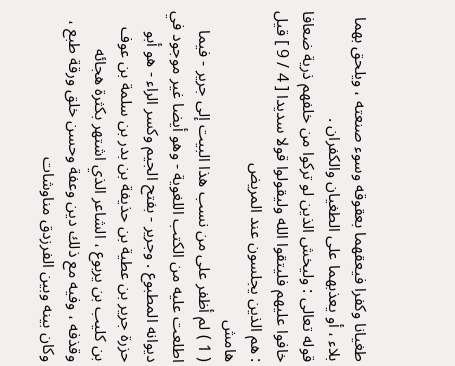طغيانا وكفرا فيعقهما بعقوقه وسوء صنعته ، ويلحق بهما بلاء ، أو يعذبهما على الطغيان والكفران .
قوله تعالى : وليخش الذين لو تركوا من خلفهم ذرية ضعافا خافوا عليهم فليتقوا الله وليقولوا قولا سديدا [ 4 / 9 ] قيل : هم الذين يجلسون عند المريض
هامش
( 1 ) لم أظفر على من نسب هذا البيت إلى جرير - فيما اطلعت عليه من الكتب اللغوية - وهو أيضا غير موجود في ديوانه المطبوع . وجرير - بفتح الجيم وكسر الراء - هو أبو حزرة جرير بن عطية بن حذيفة بن بدر بن سلمة بن عوف بن كليب بن يربوع ، الشاعر الذي اشتهر بكثرة هجائه وقذفه ، وفيه مع ذلك دين وعفة وحسن خلق ورقة طبع ، وكان بينه وبين الفرزدق مناوشات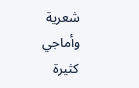شعرية وأماجي كثيرة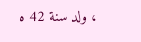، ولد سنة 42 ه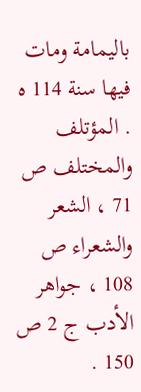باليمامة ومات فيها سنة 114 ه . المؤتلف والمختلف ص 71 ، الشعر والشعراء ص 108 ، جواهر الأدب ج 2 ص 150 .